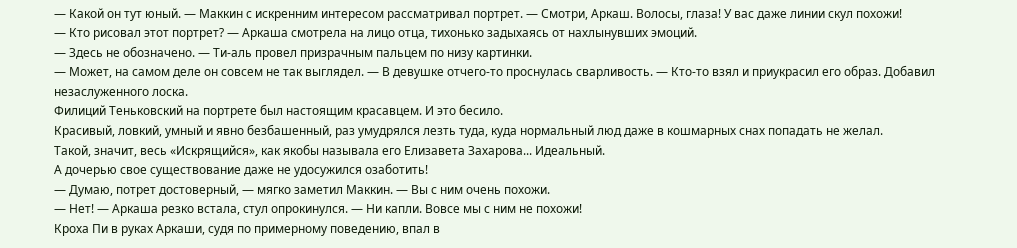— Какой он тут юный. — Маккин с искренним интересом рассматривал портрет. — Смотри, Аркаш. Волосы, глаза! У вас даже линии скул похожи!
— Кто рисовал этот портрет? — Аркаша смотрела на лицо отца, тихонько задыхаясь от нахлынувших эмоций.
— Здесь не обозначено. — Ти-аль провел призрачным пальцем по низу картинки.
— Может, на самом деле он совсем не так выглядел. — В девушке отчего-то проснулась сварливость. — Кто-то взял и приукрасил его образ. Добавил незаслуженного лоска.
Филиций Теньковский на портрете был настоящим красавцем. И это бесило.
Красивый, ловкий, умный и явно безбашенный, раз умудрялся лезть туда, куда нормальный люд даже в кошмарных снах попадать не желал.
Такой, значит, весь «Искрящийся», как якобы называла его Елизавета Захарова... Идеальный.
А дочерью свое существование даже не удосужился озаботить!
— Думаю, потрет достоверный, — мягко заметил Маккин. — Вы с ним очень похожи.
— Нет! — Аркаша резко встала, стул опрокинулся. — Ни капли. Вовсе мы с ним не похожи!
Кроха Пи в руках Аркаши, судя по примерному поведению, впал в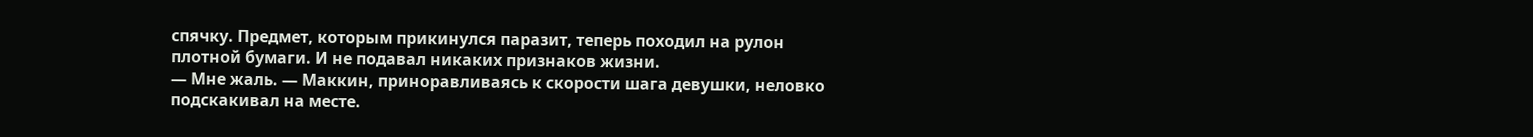спячку. Предмет, которым прикинулся паразит, теперь походил на рулон плотной бумаги. И не подавал никаких признаков жизни.
— Мне жаль. — Маккин, приноравливаясь к скорости шага девушки, неловко подскакивал на месте.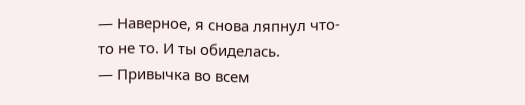— Наверное, я снова ляпнул что-то не то. И ты обиделась.
— Привычка во всем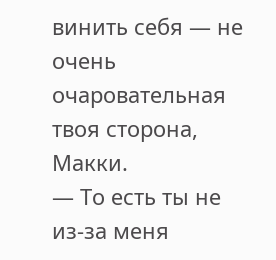винить себя — не очень очаровательная твоя сторона, Макки.
— То есть ты не из-за меня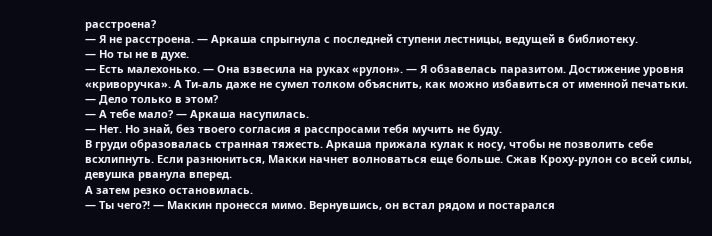расстроена?
— Я не расстроена. — Аркаша спрыгнула с последней ступени лестницы, ведущей в библиотеку.
— Но ты не в духе.
— Есть малехонько. — Она взвесила на руках «рулон». — Я обзавелась паразитом. Достижение уровня «криворучка». А Ти-аль даже не сумел толком объяснить, как можно избавиться от именной печатьки.
— Дело только в этом?
— А тебе мало? — Аркаша насупилась.
— Нет. Но знай, без твоего согласия я расспросами тебя мучить не буду.
В груди образовалась странная тяжесть. Аркаша прижала кулак к носу, чтобы не позволить себе всхлипнуть. Если разнюниться, Макки начнет волноваться еще больше. Сжав Кроху-рулон со всей силы, девушка рванула вперед.
А затем резко остановилась.
— Ты чего?! — Маккин пронесся мимо. Вернувшись, он встал рядом и постарался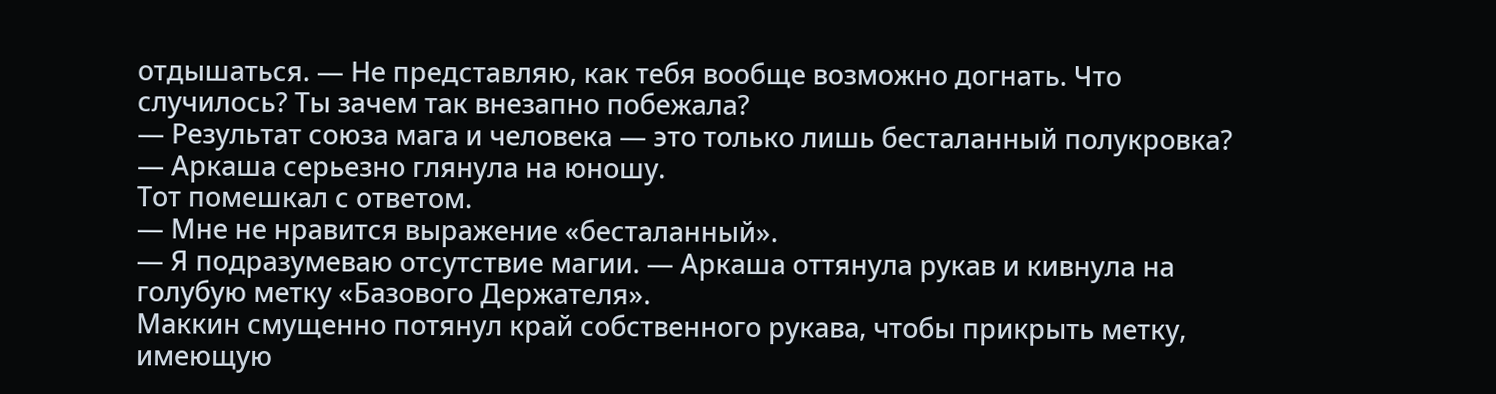отдышаться. — Не представляю, как тебя вообще возможно догнать. Что случилось? Ты зачем так внезапно побежала?
— Результат союза мага и человека — это только лишь бесталанный полукровка? — Аркаша серьезно глянула на юношу.
Тот помешкал с ответом.
— Мне не нравится выражение «бесталанный».
— Я подразумеваю отсутствие магии. — Аркаша оттянула рукав и кивнула на голубую метку «Базового Держателя».
Маккин смущенно потянул край собственного рукава, чтобы прикрыть метку, имеющую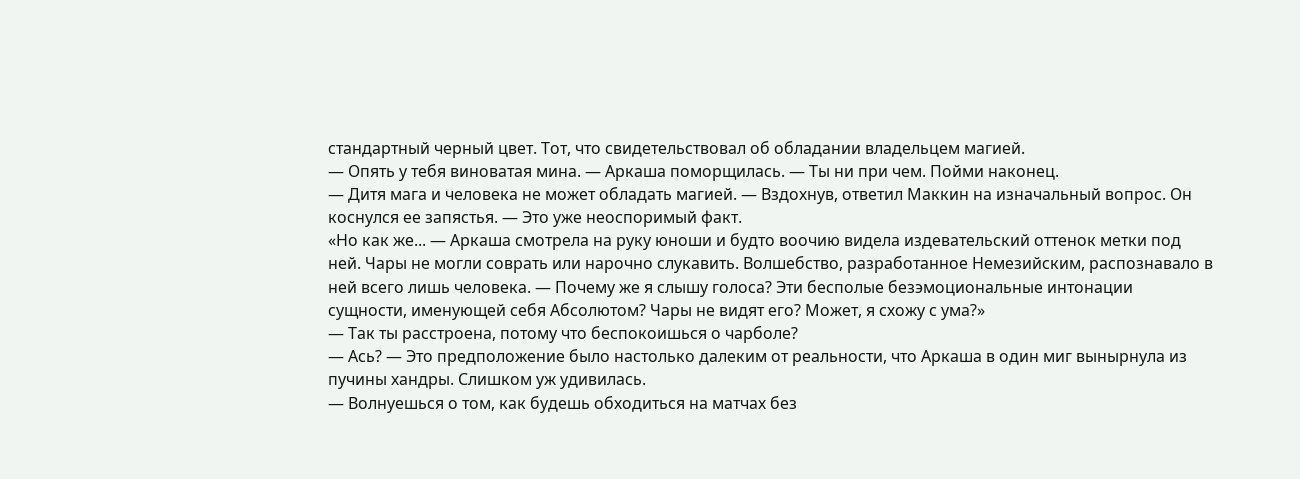стандартный черный цвет. Тот, что свидетельствовал об обладании владельцем магией.
— Опять у тебя виноватая мина. — Аркаша поморщилась. — Ты ни при чем. Пойми наконец.
— Дитя мага и человека не может обладать магией. — Вздохнув, ответил Маккин на изначальный вопрос. Он коснулся ее запястья. — Это уже неоспоримый факт.
«Но как же... — Аркаша смотрела на руку юноши и будто воочию видела издевательский оттенок метки под ней. Чары не могли соврать или нарочно слукавить. Волшебство, разработанное Немезийским, распознавало в ней всего лишь человека. — Почему же я слышу голоса? Эти бесполые безэмоциональные интонации сущности, именующей себя Абсолютом? Чары не видят его? Может, я схожу с ума?»
— Так ты расстроена, потому что беспокоишься о чарболе?
— Ась? — Это предположение было настолько далеким от реальности, что Аркаша в один миг вынырнула из пучины хандры. Слишком уж удивилась.
— Волнуешься о том, как будешь обходиться на матчах без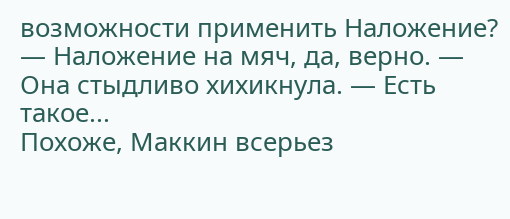возможности применить Наложение?
— Наложение на мяч, да, верно. — Она стыдливо хихикнула. — Есть такое...
Похоже, Маккин всерьез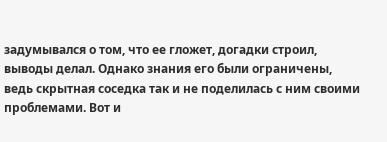задумывался о том, что ее гложет, догадки строил, выводы делал. Однако знания его были ограничены, ведь скрытная соседка так и не поделилась с ним своими проблемами. Вот и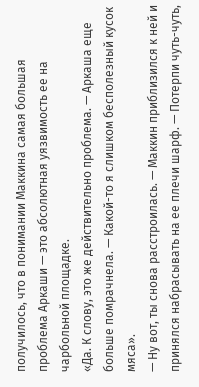получилось, что в понимании Маккина самая большая проблема Аркаши — это абсолютная уязвимость ее на чарбольной площадке.
«Да. К слову, это же действительно проблема. — Аркаша еще больше помрачнела. — Какой-то я слишком бесполезный кусок мяса».
— Ну вот, ты снова расстроилась. — Маккин приблизился к ней и принялся набрасывать на ее плечи шарф. — Потерпи чуть-чуть,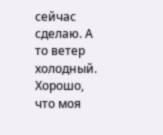сейчас сделаю. А то ветер холодный. Хорошо, что моя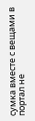сумка вместе с вещами в портал не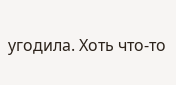угодила. Хоть что-то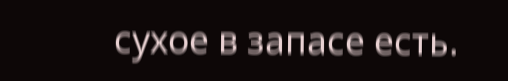сухое в запасе есть.